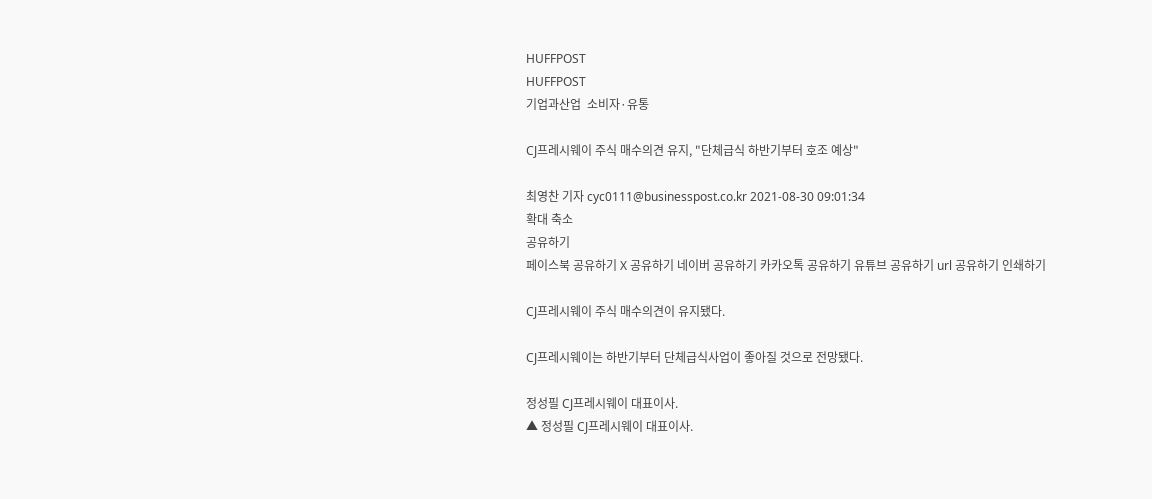HUFFPOST
HUFFPOST
기업과산업  소비자·유통

CJ프레시웨이 주식 매수의견 유지, "단체급식 하반기부터 호조 예상"

최영찬 기자 cyc0111@businesspost.co.kr 2021-08-30 09:01:34
확대 축소
공유하기
페이스북 공유하기 X 공유하기 네이버 공유하기 카카오톡 공유하기 유튜브 공유하기 url 공유하기 인쇄하기

CJ프레시웨이 주식 매수의견이 유지됐다.

CJ프레시웨이는 하반기부터 단체급식사업이 좋아질 것으로 전망됐다.

정성필 CJ프레시웨이 대표이사.
▲ 정성필 CJ프레시웨이 대표이사.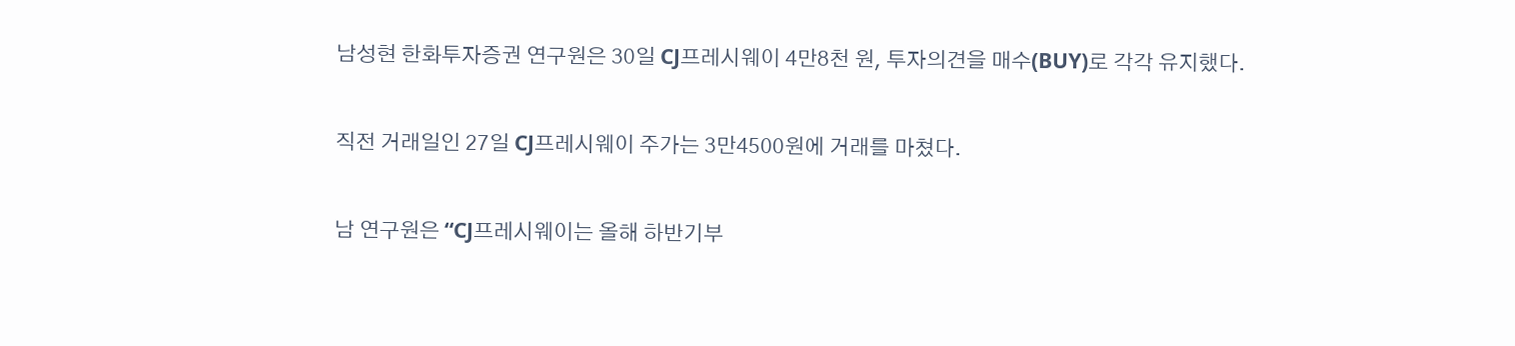남성현 한화투자증권 연구원은 30일 CJ프레시웨이 4만8천 원, 투자의견을 매수(BUY)로 각각 유지했다.

직전 거래일인 27일 CJ프레시웨이 주가는 3만4500원에 거래를 마쳤다.

남 연구원은 “CJ프레시웨이는 올해 하반기부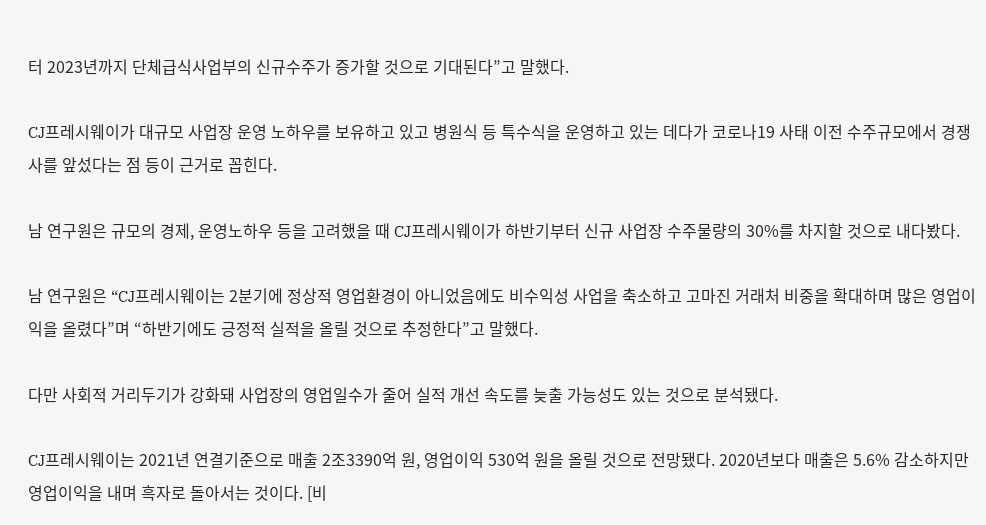터 2023년까지 단체급식사업부의 신규수주가 증가할 것으로 기대된다”고 말했다.

CJ프레시웨이가 대규모 사업장 운영 노하우를 보유하고 있고 병원식 등 특수식을 운영하고 있는 데다가 코로나19 사태 이전 수주규모에서 경쟁사를 앞섰다는 점 등이 근거로 꼽힌다.

남 연구원은 규모의 경제, 운영노하우 등을 고려했을 때 CJ프레시웨이가 하반기부터 신규 사업장 수주물량의 30%를 차지할 것으로 내다봤다.

남 연구원은 “CJ프레시웨이는 2분기에 정상적 영업환경이 아니었음에도 비수익성 사업을 축소하고 고마진 거래처 비중을 확대하며 많은 영업이익을 올렸다”며 “하반기에도 긍정적 실적을 올릴 것으로 추정한다”고 말했다.

다만 사회적 거리두기가 강화돼 사업장의 영업일수가 줄어 실적 개선 속도를 늦출 가능성도 있는 것으로 분석됐다.

CJ프레시웨이는 2021년 연결기준으로 매출 2조3390억 원, 영업이익 530억 원을 올릴 것으로 전망됐다. 2020년보다 매출은 5.6% 감소하지만 영업이익을 내며 흑자로 돌아서는 것이다. [비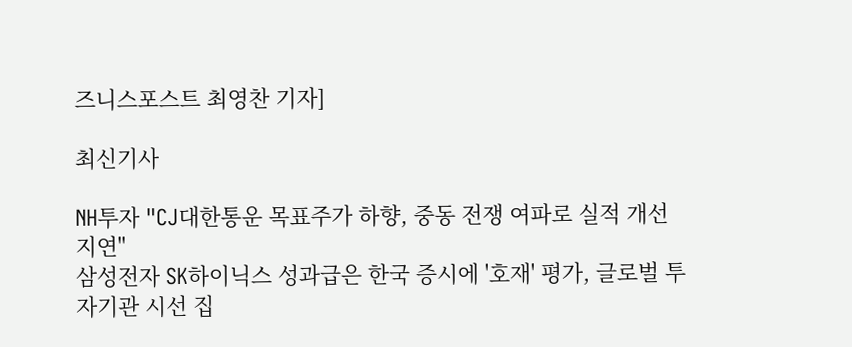즈니스포스트 최영찬 기자]

최신기사

NH투자 "CJ대한통운 목표주가 하향, 중동 전쟁 여파로 실적 개선 지연"
삼성전자 SK하이닉스 성과급은 한국 증시에 '호재' 평가, 글로벌 투자기관 시선 집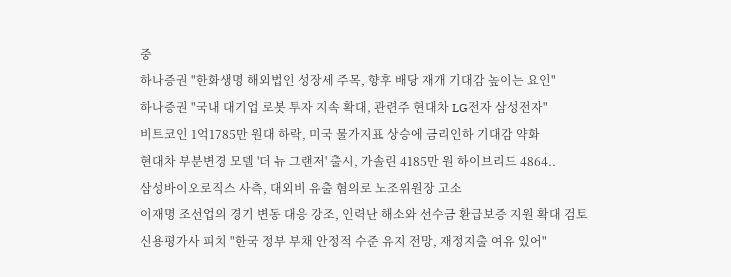중
하나증권 "한화생명 해외법인 성장세 주목, 향후 배당 재개 기대감 높이는 요인"
하나증권 "국내 대기업 로봇 투자 지속 확대, 관련주 현대차 LG전자 삼성전자"
비트코인 1억1785만 원대 하락, 미국 물가지표 상승에 금리인하 기대감 약화
현대차 부분변경 모델 '더 뉴 그랜저' 출시, 가솔린 4185만 원 하이브리드 4864..
삼성바이오로직스 사측, 대외비 유출 혐의로 노조위원장 고소
이재명 조선업의 경기 변동 대응 강조, 인력난 해소와 선수금 환급보증 지원 확대 검토
신용평가사 피치 "한국 정부 부채 안정적 수준 유지 전망, 재정지출 여유 있어"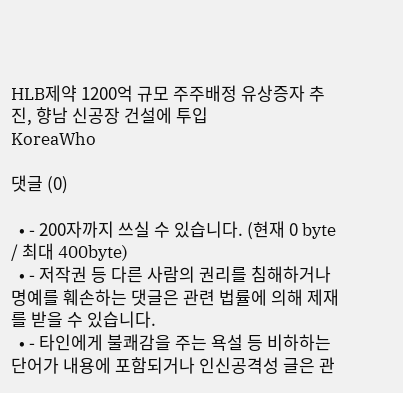HLB제약 1200억 규모 주주배정 유상증자 추진, 향남 신공장 건설에 투입
KoreaWho

댓글 (0)

  • - 200자까지 쓰실 수 있습니다. (현재 0 byte / 최대 400byte)
  • - 저작권 등 다른 사람의 권리를 침해하거나 명예를 훼손하는 댓글은 관련 법률에 의해 제재를 받을 수 있습니다.
  • - 타인에게 불쾌감을 주는 욕설 등 비하하는 단어가 내용에 포함되거나 인신공격성 글은 관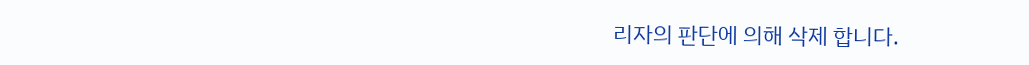리자의 판단에 의해 삭제 합니다.